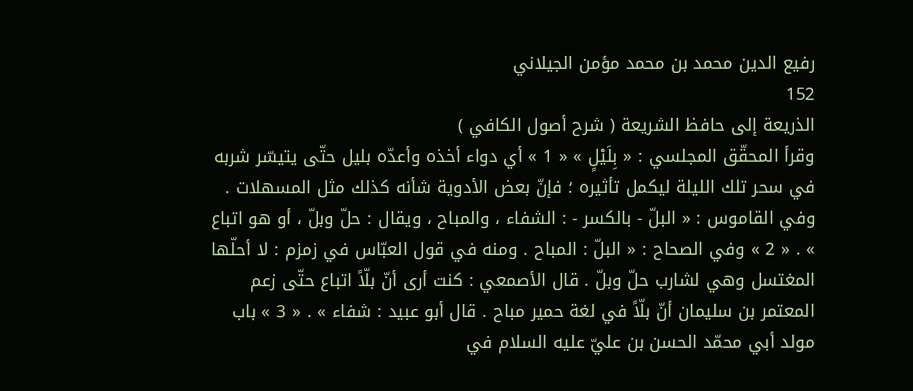رفيع الدين محمد بن محمد مؤمن الجيلاني
152
الذريعة إلى حافظ الشريعة ( شرح أصول الكافي )
وقرأ المحقّق المجلسي : « بِلَيْلٍ » « 1 » أي دواء أخذه وأعدّه بليل حتّى يتيسّر شربه في سحر تلك الليلة ليكمل تأثيره ؛ فإنّ بعض الأدوية شأنه كذلك مثل المسهلات . وفي القاموس : « البلّ - بالكسر - : الشفاء ، والمباح ، ويقال : حلّ وبلّ ، أو هو اتباع » . « 2 » وفي الصحاح : « البلّ : المباح . ومنه في قول العبّاس في زمزم : لا أحلّها المغتسل وهي لشارب حلّ وبلّ . قال الأصمعي : كنت أرى أنّ بلّاً اتباع حتّى زعم المعتمر بن سليمان أنّ بلّاً في لغة حمير مباح . قال أبو عبيد : شفاء » . « 3 » باب مولد أبي محمّد الحسن بن عليّ عليه السلام في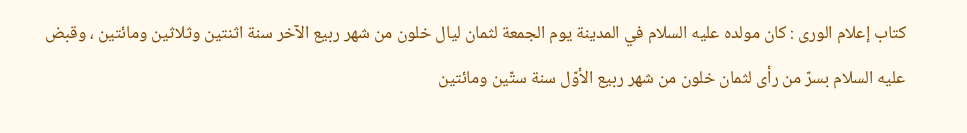كتاب إعلام الورى : كان مولده عليه السلام في المدينة يوم الجمعة لثمان ليال خلون من شهر ربيع الآخر سنة اثنتين وثلاثين ومائتين ، وقبض عليه السلام بسرّ من رأى لثمان خلون من شهر ربيع الأوّل سنة ستّين ومائتين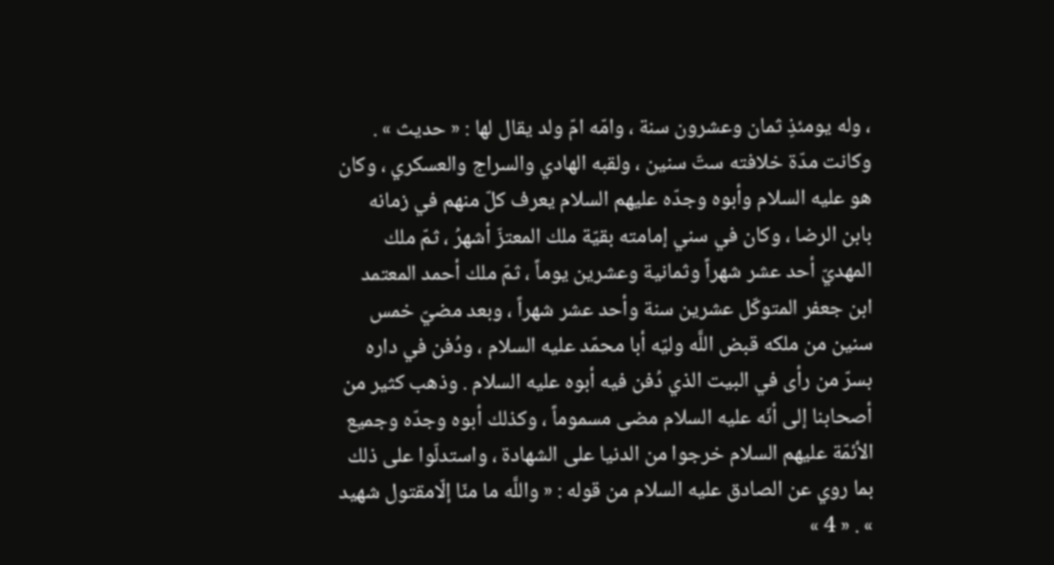، وله يومئذٍ ثمان وعشرون سنة ، وامّه امّ ولد يقال لها : « حديث » . وكانت مدّة خلافته ستّ سنين ، ولقبه الهادي والسراج والعسكري ، وكان هو عليه السلام وأبوه وجدّه عليهم السلام يعرف كلّ منهم في زمانه بابن الرضا ، وكان في سني إمامته بقيّة ملك المعتزّ أشهرُ ، ثمّ ملك المهديّ أحد عشر شهراً وثمانية وعشرين يوماً ، ثمّ ملك أحمد المعتمد ابن جعفر المتوكّل عشرين سنة وأحد عشر شهراً ، وبعد مضيّ خمس سنين من ملكه قبض اللَّه وليّه أبا محمّد عليه السلام ، ودُفن في داره بسرّ من رأى في البيت الذي دُفن فيه أبوه عليه السلام . وذهب كثير من أصحابنا إلى أنّه عليه السلام مضى مسموماً ، وكذلك أبوه وجدّه وجميع الأئمّة عليهم السلام خرجوا من الدنيا على الشهادة ، واستدلّوا على ذلك بما روي عن الصادق عليه السلام من قوله : « واللَّه ما منّا إلّامقتول شهيد » . « 4 »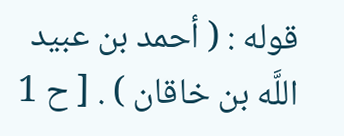قوله : ( أحمد بن عبيد اللَّه بن خاقان ) . [ ح 1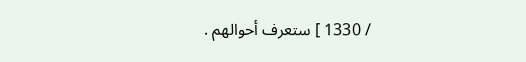/ 1330 ] ستعرف أحوالهم .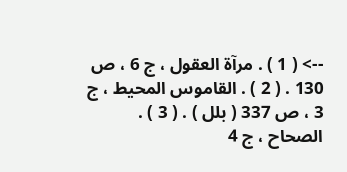--> ( 1 ) . مرآة العقول ، ج 6 ، ص 130 . ( 2 ) . القاموس المحيط ، ج 3 ، ص 337 ( بلل ) . ( 3 ) . الصحاح ، ج 4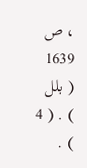، ص 1639 ( بلل ) . ( 4 ) .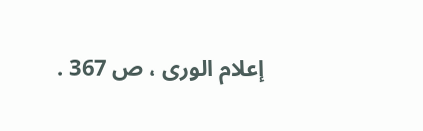إعلام الورى ، ص 367 .